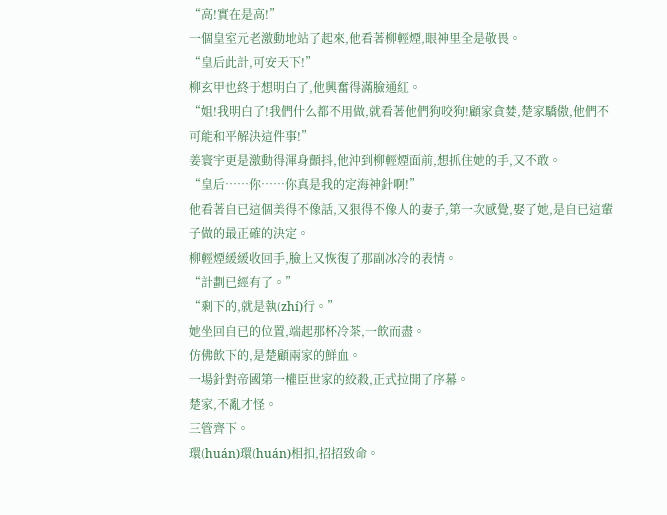“高!實在是高!”
一個皇室元老激動地站了起來,他看著柳輕煙,眼神里全是敬畏。
“皇后此計,可安天下!”
柳玄甲也終于想明白了,他興奮得滿臉通紅。
“姐!我明白了!我們什么都不用做,就看著他們狗咬狗!顧家貪婪,楚家驕傲,他們不可能和平解決這件事!”
姜寰宇更是激動得渾身顫抖,他沖到柳輕煙面前,想抓住她的手,又不敢。
“皇后……你……你真是我的定海神針啊!”
他看著自已這個美得不像話,又狠得不像人的妻子,第一次感覺,娶了她,是自已這輩子做的最正確的決定。
柳輕煙緩緩收回手,臉上又恢復了那副冰冷的表情。
“計劃已經有了。”
“剩下的,就是執(zhí)行。”
她坐回自已的位置,端起那杯冷茶,一飲而盡。
仿佛飲下的,是楚顧兩家的鮮血。
一場針對帝國第一權臣世家的絞殺,正式拉開了序幕。
楚家,不亂才怪。
三管齊下。
環(huán)環(huán)相扣,招招致命。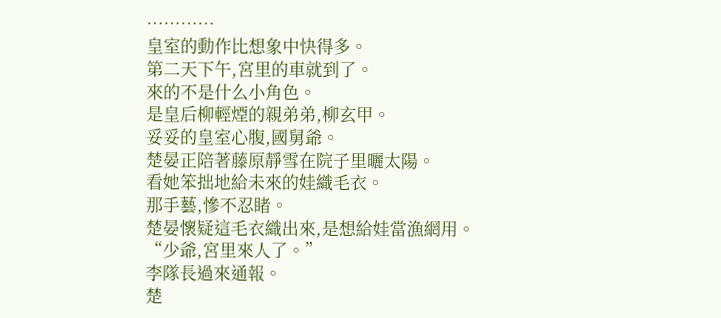…………
皇室的動作比想象中快得多。
第二天下午,宮里的車就到了。
來的不是什么小角色。
是皇后柳輕煙的親弟弟,柳玄甲。
妥妥的皇室心腹,國舅爺。
楚晏正陪著藤原靜雪在院子里曬太陽。
看她笨拙地給未來的娃織毛衣。
那手藝,慘不忍睹。
楚晏懷疑這毛衣織出來,是想給娃當漁網用。
“少爺,宮里來人了。”
李隊長過來通報。
楚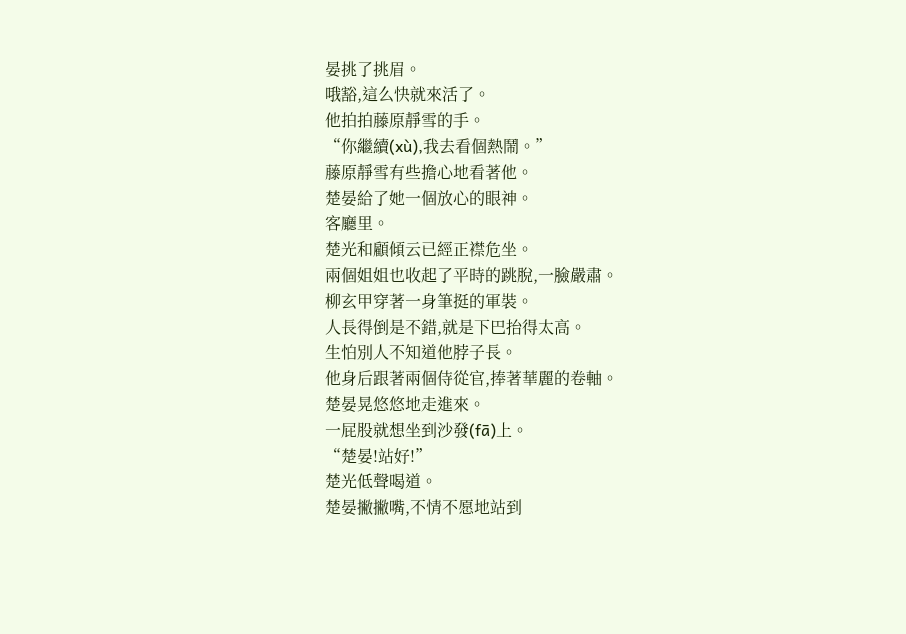晏挑了挑眉。
哦豁,這么快就來活了。
他拍拍藤原靜雪的手。
“你繼續(xù),我去看個熱鬧。”
藤原靜雪有些擔心地看著他。
楚晏給了她一個放心的眼神。
客廳里。
楚光和顧傾云已經正襟危坐。
兩個姐姐也收起了平時的跳脫,一臉嚴肅。
柳玄甲穿著一身筆挺的軍裝。
人長得倒是不錯,就是下巴抬得太高。
生怕別人不知道他脖子長。
他身后跟著兩個侍從官,捧著華麗的卷軸。
楚晏晃悠悠地走進來。
一屁股就想坐到沙發(fā)上。
“楚晏!站好!”
楚光低聲喝道。
楚晏撇撇嘴,不情不愿地站到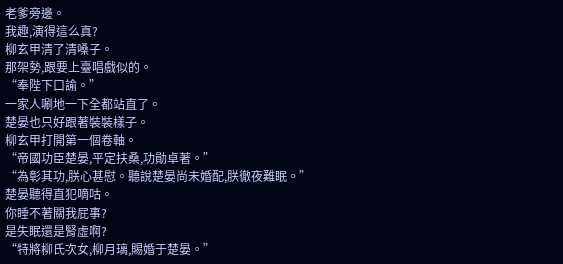老爹旁邊。
我趣,演得這么真?
柳玄甲清了清嗓子。
那架勢,跟要上臺唱戲似的。
“奉陛下口諭。”
一家人唰地一下全都站直了。
楚晏也只好跟著裝裝樣子。
柳玄甲打開第一個卷軸。
“帝國功臣楚晏,平定扶桑,功勛卓著。”
“為彰其功,朕心甚慰。聽說楚晏尚未婚配,朕徹夜難眠。”
楚晏聽得直犯嘀咕。
你睡不著關我屁事?
是失眠還是腎虛啊?
“特將柳氏次女,柳月璃,賜婚于楚晏。”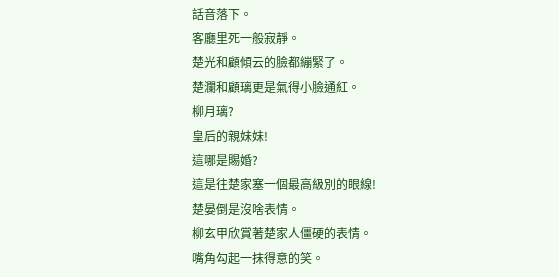話音落下。
客廳里死一般寂靜。
楚光和顧傾云的臉都繃緊了。
楚瀾和顧璃更是氣得小臉通紅。
柳月璃?
皇后的親妹妹!
這哪是賜婚?
這是往楚家塞一個最高級別的眼線!
楚晏倒是沒啥表情。
柳玄甲欣賞著楚家人僵硬的表情。
嘴角勾起一抹得意的笑。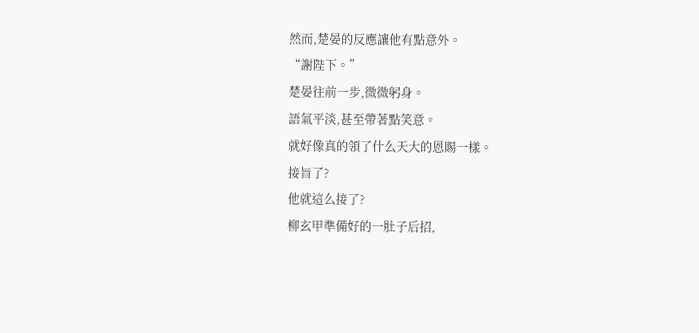然而,楚晏的反應讓他有點意外。
“謝陛下。”
楚晏往前一步,微微躬身。
語氣平淡,甚至帶著點笑意。
就好像真的領了什么天大的恩賜一樣。
接旨了?
他就這么接了?
柳玄甲準備好的一肚子后招,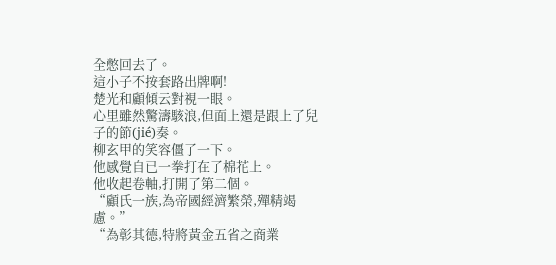全憋回去了。
這小子不按套路出牌啊!
楚光和顧傾云對視一眼。
心里雖然驚濤駭浪,但面上還是跟上了兒子的節(jié)奏。
柳玄甲的笑容僵了一下。
他感覺自已一拳打在了棉花上。
他收起卷軸,打開了第二個。
“顧氏一族,為帝國經濟繁榮,殫精竭慮。”
“為彰其德,特將黃金五省之商業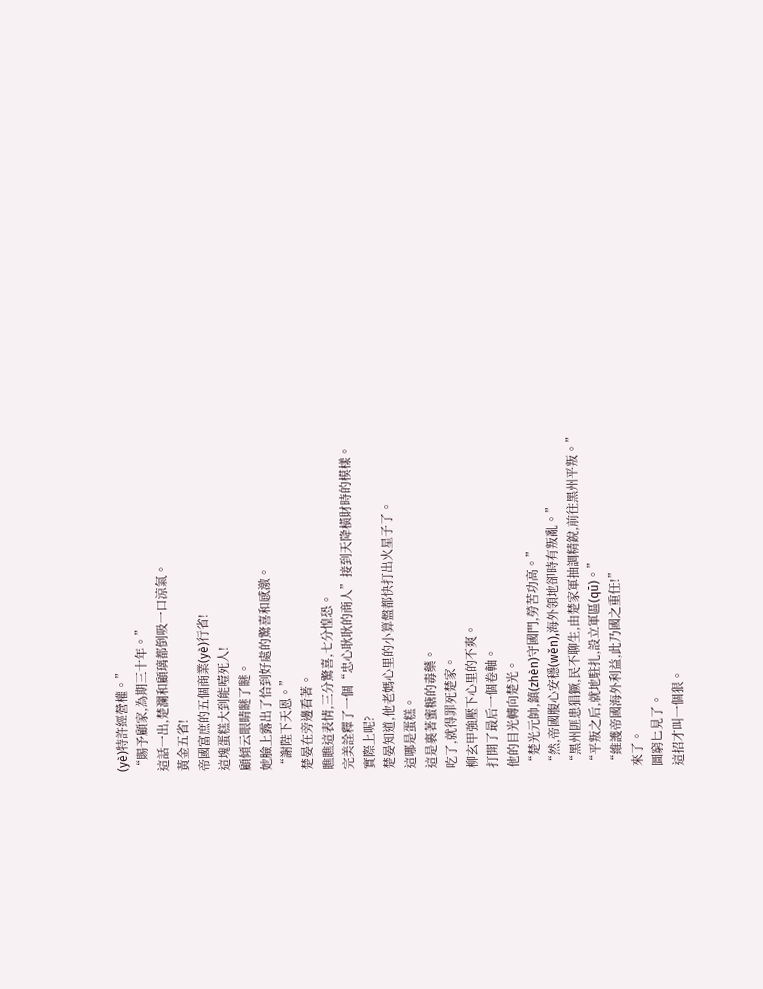(yè)特許經營權。”
“賜予顧家,為期三十年。”
這話一出,楚瀾和顧璃都倒吸一口涼氣。
黃金五省!
帝國富庶的五個商業(yè)行省!
這塊蛋糕大到能噎死人!
顧傾云眼睛瞇了瞇。
她臉上露出了恰到好處的驚喜和感激。
“謝陛下天恩。”
楚晏在旁邊看著。
瞧瞧這表情,三分驚喜,七分惶恐。
完美詮釋了一個“忠心耿耿的商人”接到天降橫財時的模樣。
實際上呢?
楚晏知道,他老媽心里的小算盤都快打出火星子了。
這哪是蛋糕。
這是裹著蜜糖的毒藥。
吃了,就得罪死楚家。
柳玄甲強壓下心里的不爽。
打開了最后一個卷軸。
他的目光轉向楚光。
“楚光元帥,鎮(zhèn)守國門,勞苦功高。”
“然,帝國腹心安穩(wěn),海外領地卻時有叛亂。”
“黑州匪患猖獗,民不聊生,由楚家軍抽調精銳,前往黑州平叛。”
“平叛之后,就地駐扎,設立軍區(qū)。”
“維護帝國海外利益,此乃國之重任!”
來了。
圖窮匕見了。
這招才叫一個狠。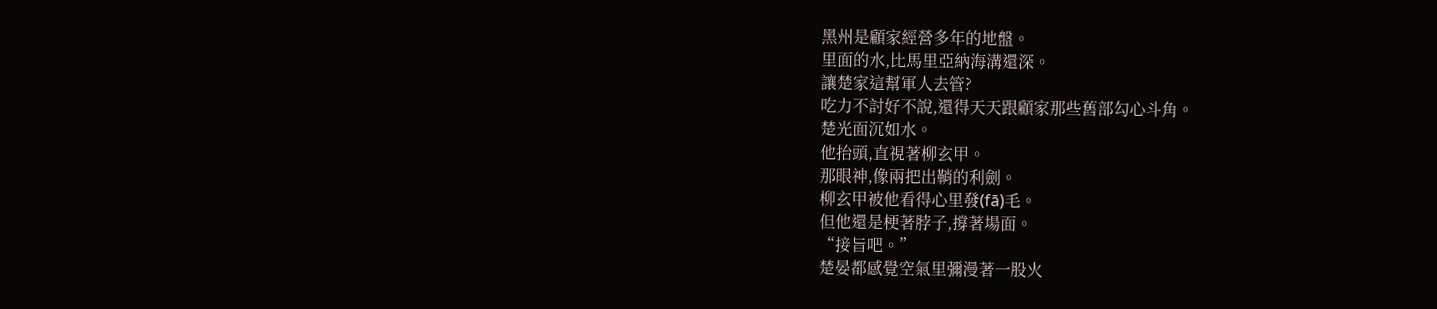黑州是顧家經營多年的地盤。
里面的水,比馬里亞納海溝還深。
讓楚家這幫軍人去管?
吃力不討好不說,還得天天跟顧家那些舊部勾心斗角。
楚光面沉如水。
他抬頭,直視著柳玄甲。
那眼神,像兩把出鞘的利劍。
柳玄甲被他看得心里發(fā)毛。
但他還是梗著脖子,撐著場面。
“接旨吧。”
楚晏都感覺空氣里彌漫著一股火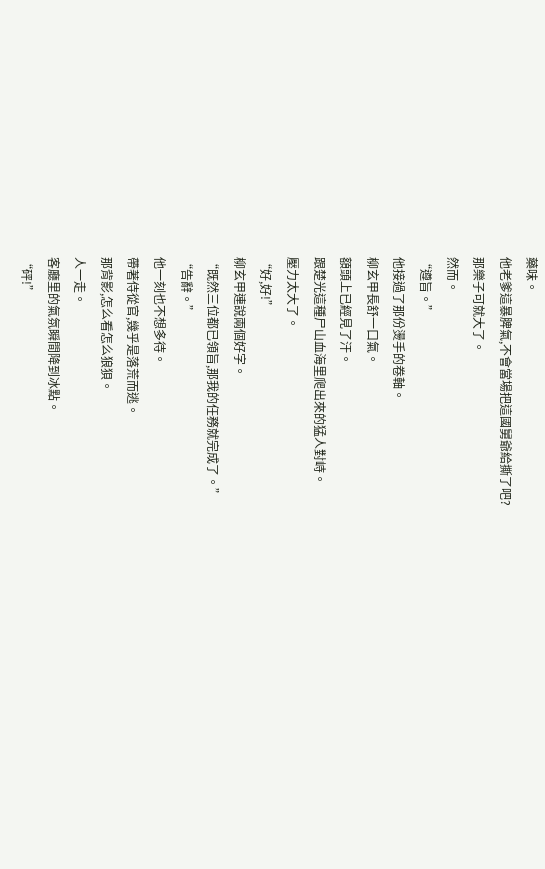藥味。
他老爹這暴脾氣,不會當場把這國舅爺給撕了吧?
那樂子可就大了。
然而。
“遵旨。”
他接過了那份燙手的卷軸。
柳玄甲長舒一口氣。
額頭上已經見了汗。
跟楚光這種尸山血海里爬出來的猛人對峙。
壓力太大了。
“好,好!”
柳玄甲連說兩個好字。
“既然三位都已領旨,那我的任務就完成了。”
“告辭。”
他一刻也不想多待。
帶著侍從官,幾乎是落荒而逃。
那背影,怎么看怎么狼狽。
人一走。
客廳里的氣氛瞬間降到冰點。
“砰!”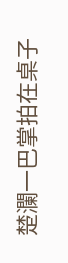楚瀾一巴掌拍在桌子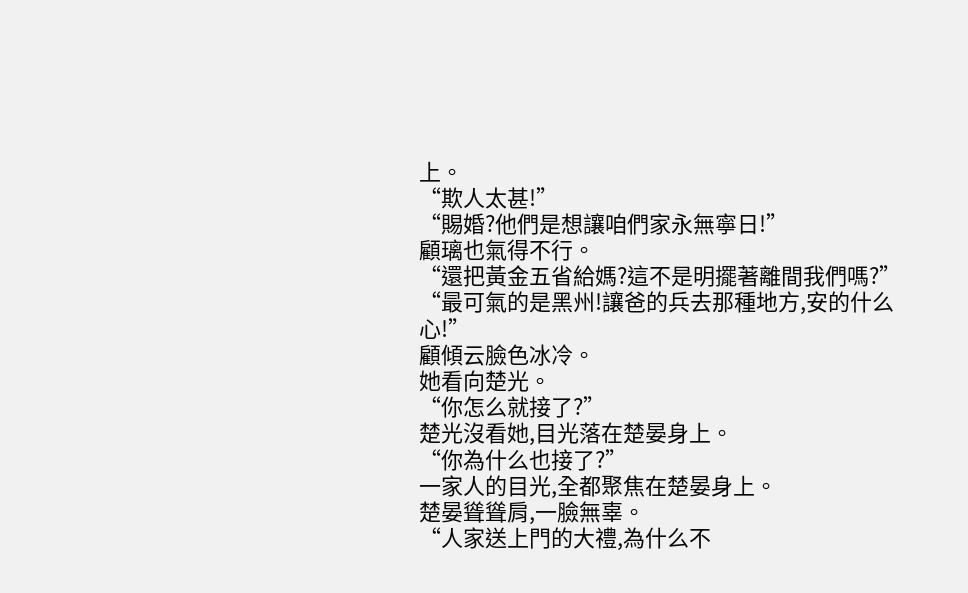上。
“欺人太甚!”
“賜婚?他們是想讓咱們家永無寧日!”
顧璃也氣得不行。
“還把黃金五省給媽?這不是明擺著離間我們嗎?”
“最可氣的是黑州!讓爸的兵去那種地方,安的什么心!”
顧傾云臉色冰冷。
她看向楚光。
“你怎么就接了?”
楚光沒看她,目光落在楚晏身上。
“你為什么也接了?”
一家人的目光,全都聚焦在楚晏身上。
楚晏聳聳肩,一臉無辜。
“人家送上門的大禮,為什么不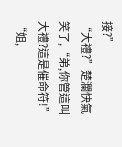接?”
“大禮?”楚瀾快氣笑了,“弟,你管這叫大禮?這是催命符!”
“姐,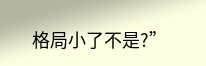格局小了不是?”